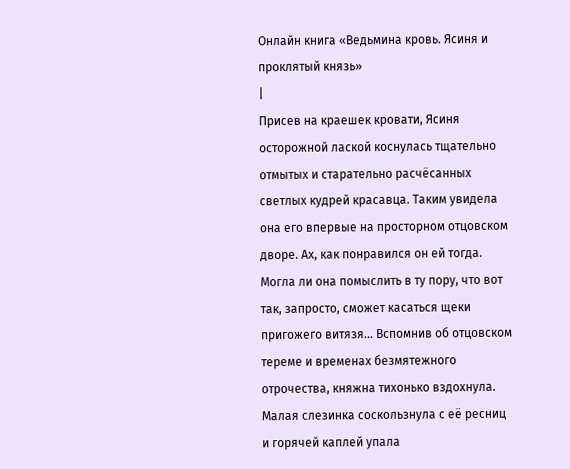Онлайн книга «Ведьмина кровь. Ясиня и проклятый князь»
|
Присев на краешек кровати, Ясиня осторожной лаской коснулась тщательно отмытых и старательно расчёсанных светлых кудрей красавца. Таким увидела она его впервые на просторном отцовском дворе. Ах, как понравился он ей тогда. Могла ли она помыслить в ту пору, что вот так, запросто, сможет касаться щеки пригожего витязя… Вспомнив об отцовском тереме и временах безмятежного отрочества, княжна тихонько вздохнула. Малая слезинка соскользнула с её ресниц и горячей каплей упала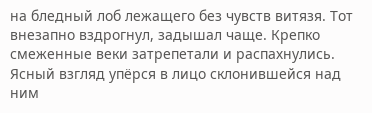на бледный лоб лежащего без чувств витязя. Тот внезапно вздрогнул, задышал чаще. Крепко смеженные веки затрепетали и распахнулись. Ясный взгляд упёрся в лицо склонившейся над ним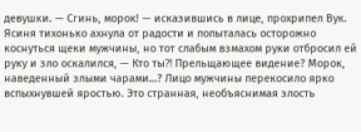девушки. — Сгинь, морок! — исказившись в лице, прохрипел Вук. Ясиня тихонько ахнула от радости и попыталась осторожно коснуться щеки мужчины, но тот слабым взмахом руки отбросил ей руку и зло оскалился, — Кто ты⁈ Прельщающее видение? Морок, наведенный злыми чарами…? Лицо мужчины перекосило ярко вспыхнувшей яростью. Это странная, необъяснимая злость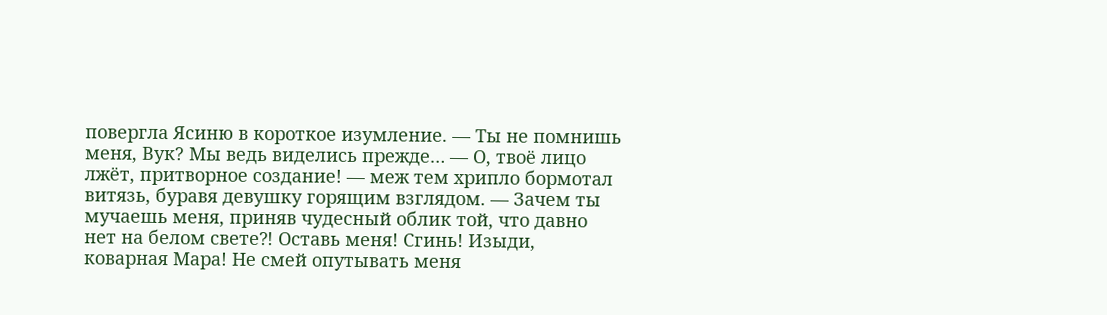повергла Ясиню в короткое изумление. — Ты не помнишь меня, Вук? Мы ведь виделись прежде… — О, твоё лицо лжёт, притворное создание! — меж тем хрипло бормотал витязь, буравя девушку горящим взглядом. — Зачем ты мучаешь меня, приняв чудесный облик той, что давно нет на белом свете⁈ Оставь меня! Сгинь! Изыди, коварная Мара! Не смей опутывать меня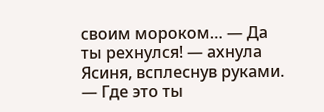своим мороком… — Да ты рехнулся! — ахнула Ясиня, всплеснув руками. — Где это ты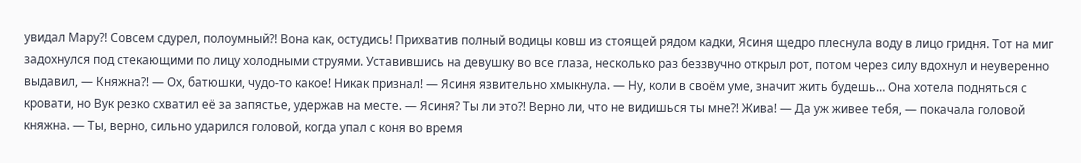увидал Мару⁈ Совсем сдурел, полоумный⁈ Вона как, остудись! Прихватив полный водицы ковш из стоящей рядом кадки, Ясиня щедро плеснула воду в лицо гридня. Тот на миг задохнулся под стекающими по лицу холодными струями. Уставившись на девушку во все глаза, несколько раз беззвучно открыл рот, потом через силу вдохнул и неуверенно выдавил, — Княжна⁈ — Ох, батюшки, чудо-то какое! Никак признал! — Ясиня язвительно хмыкнула. — Ну, коли в своём уме, значит жить будешь… Она хотела подняться с кровати, но Вук резко схватил её за запястье, удержав на месте. — Ясиня? Ты ли это⁈ Верно ли, что не видишься ты мне⁈ Жива! — Да уж живее тебя, — покачала головой княжна. — Ты, верно, сильно ударился головой, когда упал с коня во время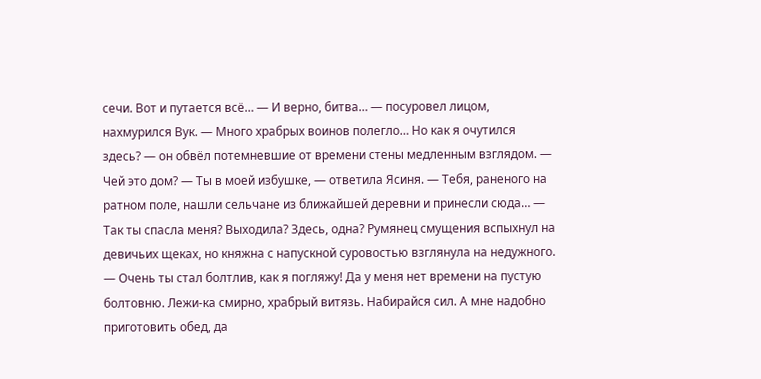сечи. Вот и путается всё… — И верно, битва… — посуровел лицом, нахмурился Вук. — Много храбрых воинов полегло… Но как я очутился здесь? — он обвёл потемневшие от времени стены медленным взглядом. — Чей это дом? — Ты в моей избушке, — ответила Ясиня. — Тебя, раненого на ратном поле, нашли сельчане из ближайшей деревни и принесли сюда… — Так ты спасла меня? Выходила? Здесь, одна? Румянец смущения вспыхнул на девичьих щеках, но княжна с напускной суровостью взглянула на недужного. — Очень ты стал болтлив, как я погляжу! Да у меня нет времени на пустую болтовню. Лежи-ка смирно, храбрый витязь. Набирайся сил. А мне надобно приготовить обед, да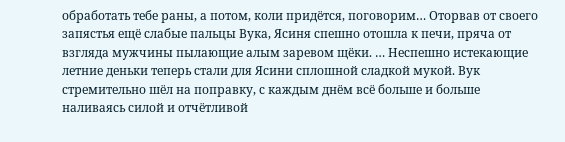обработать тебе раны, а потом, коли придётся, поговорим… Оторвав от своего запястья ещё слабые пальцы Вука, Ясиня спешно отошла к печи, пряча от взгляда мужчины пылающие алым заревом щёки. … Неспешно истекающие летние деньки теперь стали для Ясини сплошной сладкой мукой. Вук стремительно шёл на поправку, с каждым днём всё больше и больше наливаясь силой и отчётливой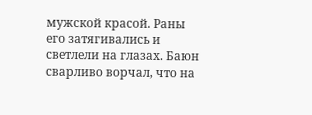мужской красой. Раны его затягивались и светлели на глазах. Баюн сварливо ворчал, что на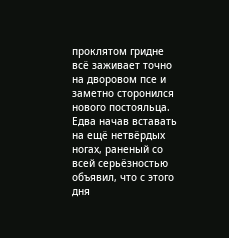проклятом гридне всё заживает точно на дворовом псе и заметно сторонился нового постояльца. Едва начав вставать на ещё нетвёрдых ногах, раненый со всей серьёзностью объявил, что с этого дня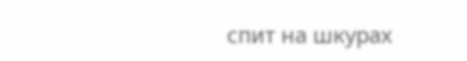спит на шкурах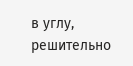в углу, решительно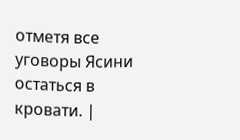отметя все уговоры Ясини остаться в кровати. |